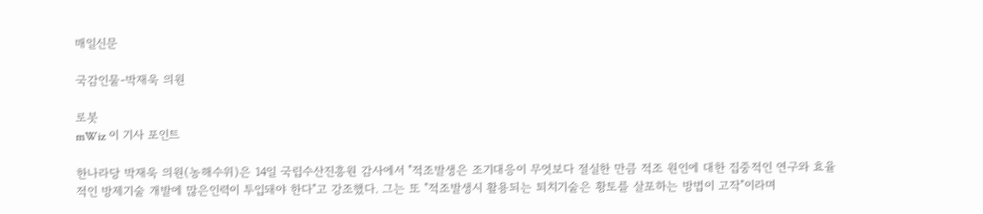매일신문

국감인물-박재욱 의원

로봇
mWiz 이 기사 포인트

한나라당 박재욱 의원(농해수위)은 14일 국립수산진흥원 감사에서 "적조발생은 조기대응이 무엇보다 절실한 만큼 적조 원인에 대한 집중적인 연구와 효율적인 방제기술 개발에 많은인력이 투입돼야 한다"고 강조했다. 그는 또 "적조발생시 활용되는 퇴치기술은 황토를 살포하는 방법이 고작"이라며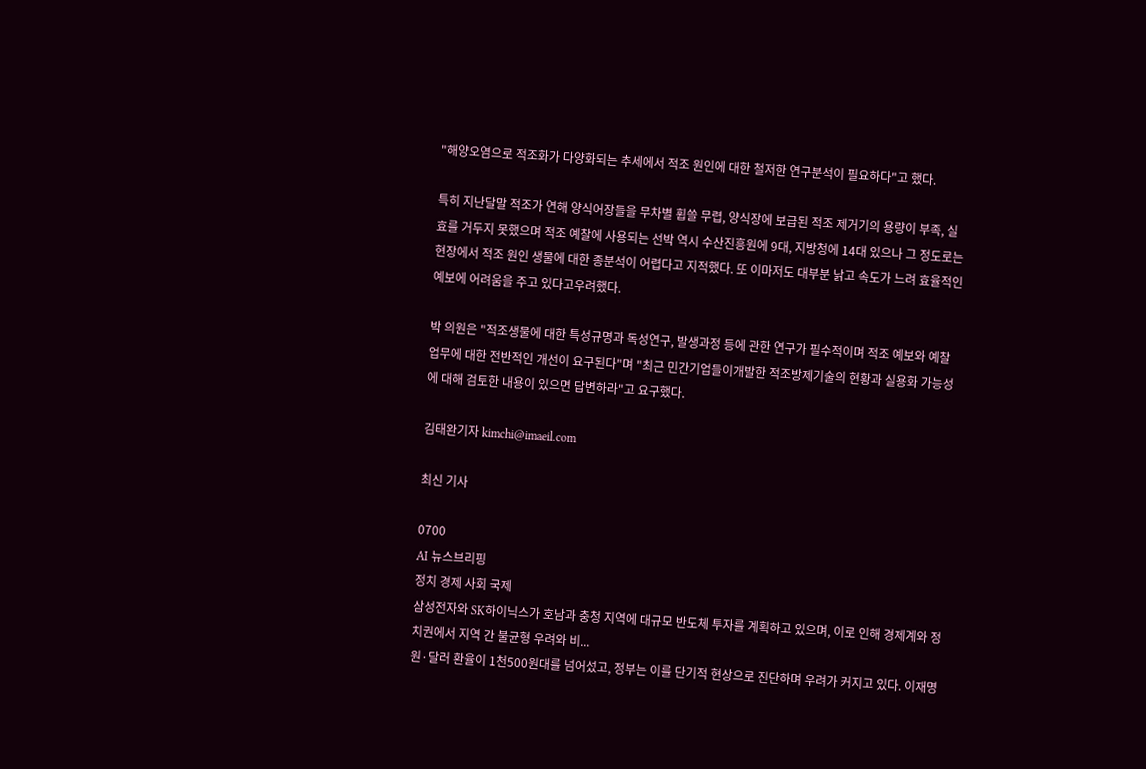"해양오염으로 적조화가 다양화되는 추세에서 적조 원인에 대한 철저한 연구분석이 필요하다"고 했다.

특히 지난달말 적조가 연해 양식어장들을 무차별 휩쓸 무렵, 양식장에 보급된 적조 제거기의 용량이 부족, 실효를 거두지 못했으며 적조 예찰에 사용되는 선박 역시 수산진흥원에 9대, 지방청에 14대 있으나 그 정도로는 현장에서 적조 원인 생물에 대한 종분석이 어렵다고 지적했다. 또 이마저도 대부분 낡고 속도가 느려 효율적인 예보에 어려움을 주고 있다고우려했다.

박 의원은 "적조생물에 대한 특성규명과 독성연구, 발생과정 등에 관한 연구가 필수적이며 적조 예보와 예찰 업무에 대한 전반적인 개선이 요구된다"며 "최근 민간기업들이개발한 적조방제기술의 현황과 실용화 가능성에 대해 검토한 내용이 있으면 답변하라"고 요구했다.

김태완기자 kimchi@imaeil.com

최신 기사

0700
AI 뉴스브리핑
정치 경제 사회 국제
삼성전자와 SK하이닉스가 호남과 충청 지역에 대규모 반도체 투자를 계획하고 있으며, 이로 인해 경제계와 정치권에서 지역 간 불균형 우려와 비...
원·달러 환율이 1천500원대를 넘어섰고, 정부는 이를 단기적 현상으로 진단하며 우려가 커지고 있다. 이재명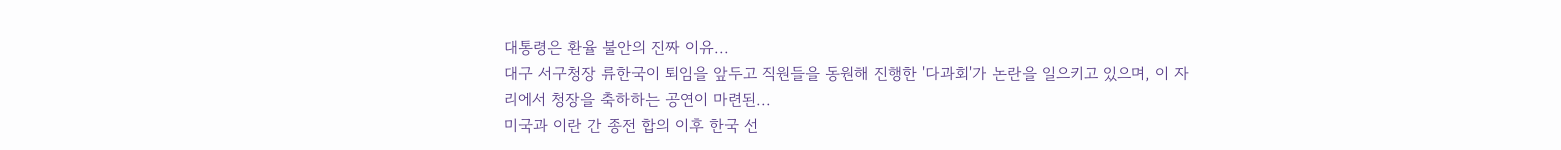대통령은 환율 불안의 진짜 이유...
대구 서구청장 류한국이 퇴임을 앞두고 직원들을 동원해 진행한 '다과회'가 논란을 일으키고 있으며, 이 자리에서 청장을 축하하는 공연이 마련된...
미국과 이란 간 종전 합의 이후 한국 선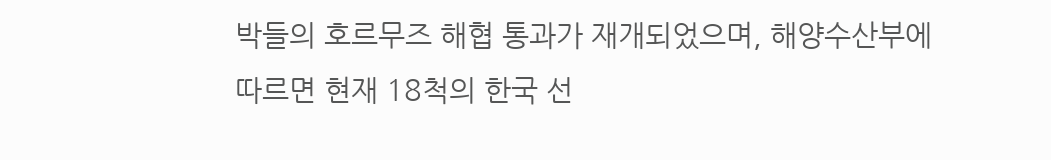박들의 호르무즈 해협 통과가 재개되었으며, 해양수산부에 따르면 현재 18척의 한국 선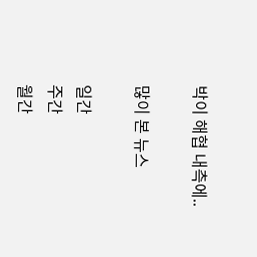박이 해협 내측에..

많이 본 뉴스

일간
주간
월간